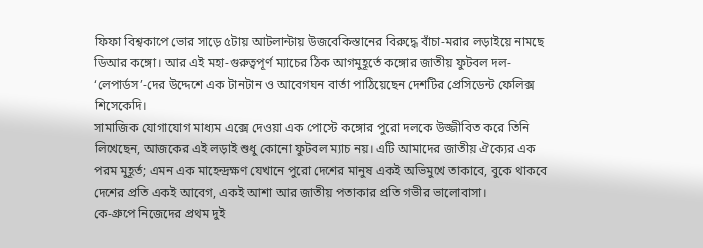ফিফা বিশ্বকাপে ভোর সাড়ে ৫টায় আটলান্টায় উজবেকিস্তানের বিরুদ্ধে বাঁচা-মরার লড়াইয়ে নামছে ডিআর কঙ্গো। আর এই মহা-গুরুত্বপূর্ণ ম্যাচের ঠিক আগমুহূর্তে কঙ্গোর জাতীয় ফুটবল দল- ‘লেপার্ডস’-দের উদ্দেশে এক টানটান ও আবেগঘন বার্তা পাঠিয়েছেন দেশটির প্রেসিডেন্ট ফেলিক্স শিসেকেদি।
সামাজিক যোগাযোগ মাধ্যম এক্সে দেওয়া এক পোস্টে কঙ্গোর পুরো দলকে উজ্জীবিত করে তিনি লিখেছেন, আজকের এই লড়াই শুধু কোনো ফুটবল ম্যাচ নয়। এটি আমাদের জাতীয় ঐক্যের এক পরম মুহূর্ত; এমন এক মাহেন্দ্রক্ষণ যেখানে পুরো দেশের মানুষ একই অভিমুখে তাকাবে, বুকে থাকবে দেশের প্রতি একই আবেগ, একই আশা আর জাতীয় পতাকার প্রতি গভীর ভালোবাসা।
কে-গ্রুপে নিজেদের প্রথম দুই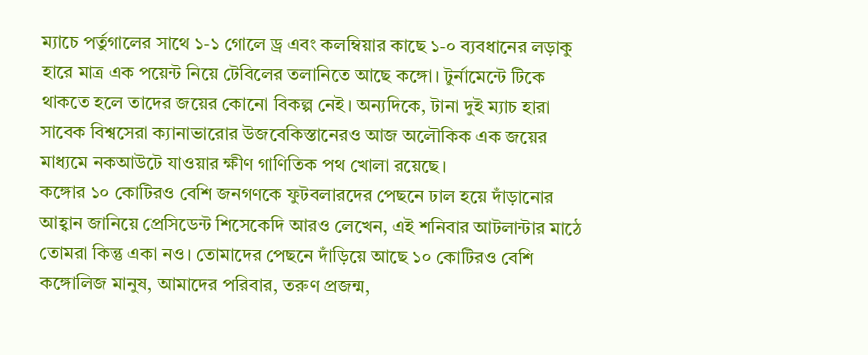ম্যাচে পর্তুগালের সাথে ১-১ গোলে ড্র এবং কলম্বিয়ার কাছে ১-০ ব্যবধানের লড়াকু হারে মাত্র এক পয়েন্ট নিয়ে টেবিলের তলানিতে আছে কঙ্গো। টুর্নামেন্টে টিকে থাকতে হলে তাদের জয়ের কোনো বিকল্প নেই। অন্যদিকে, টানা দুই ম্যাচ হারা সাবেক বিশ্বসেরা ক্যানাভারোর উজবেকিস্তানেরও আজ অলৌকিক এক জয়ের মাধ্যমে নকআউটে যাওয়ার ক্ষীণ গাণিতিক পথ খোলা রয়েছে।
কঙ্গোর ১০ কোটিরও বেশি জনগণকে ফুটবলারদের পেছনে ঢাল হয়ে দাঁড়ানোর আহ্বান জানিয়ে প্রেসিডেন্ট শিসেকেদি আরও লেখেন, এই শনিবার আটলান্টার মাঠে তোমরা কিন্তু একা নও। তোমাদের পেছনে দাঁড়িয়ে আছে ১০ কোটিরও বেশি কঙ্গোলিজ মানুষ, আমাদের পরিবার, তরুণ প্রজন্ম,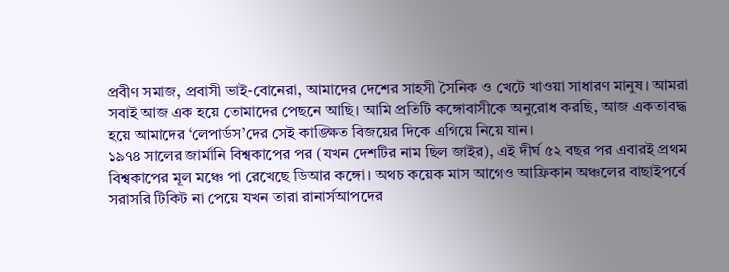প্রবীণ সমাজ, প্রবাসী ভাই-বোনেরা, আমাদের দেশের সাহসী সৈনিক ও খেটে খাওয়া সাধারণ মানুষ। আমরা সবাই আজ এক হয়ে তোমাদের পেছনে আছি। আমি প্রতিটি কঙ্গোবাসীকে অনুরোধ করছি, আজ একতাবদ্ধ হয়ে আমাদের ‘লেপার্ডস’দের সেই কাঙ্ক্ষিত বিজয়ের দিকে এগিয়ে নিয়ে যান।
১৯৭৪ সালের জার্মানি বিশ্বকাপের পর (যখন দেশটির নাম ছিল জাইর), এই দীর্ঘ ৫২ বছর পর এবারই প্রথম বিশ্বকাপের মূল মঞ্চে পা রেখেছে ডিআর কঙ্গো। অথচ কয়েক মাস আগেও আফ্রিকান অঞ্চলের বাছাইপর্বে সরাসরি টিকিট না পেয়ে যখন তারা রানার্সআপদের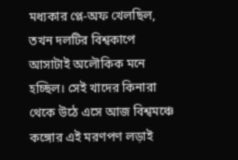মধ্যকার প্লে-অফ খেলছিল, তখন দলটির বিশ্বকাপে আসাটাই অলৌকিক মনে হচ্ছিল। সেই খাদের কিনারা থেকে উঠে এসে আজ বিশ্বমঞ্চে কঙ্গোর এই মরণপণ লড়াই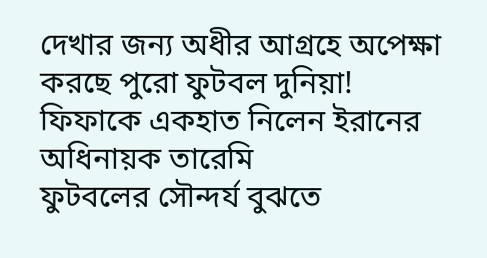দেখার জন্য অধীর আগ্রহে অপেক্ষা করছে পুরো ফুটবল দুনিয়া!
ফিফাকে একহাত নিলেন ইরানের অধিনায়ক তারেমি
ফুটবলের সৌন্দর্য বুঝতে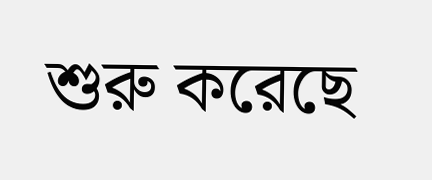শুরু করেছে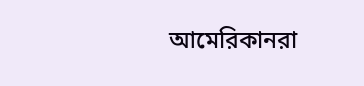আমেরিকানরা